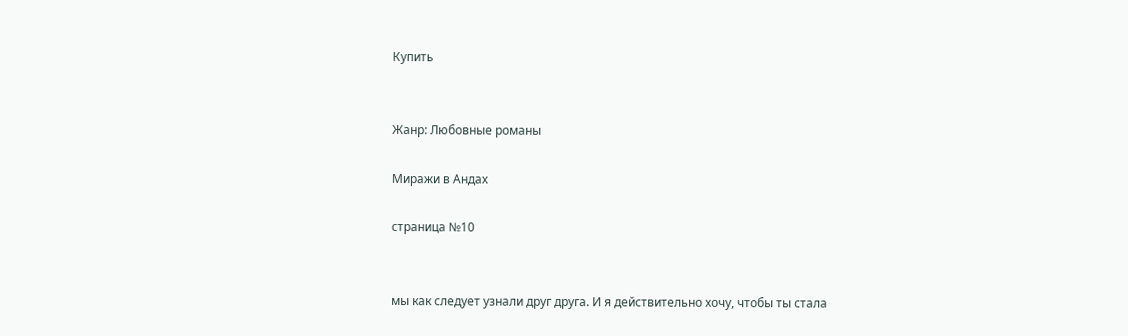Купить


Жанр: Любовные романы

Миражи в Андах

страница №10


мы как следует узнали друг друга. И я действительно хочу, чтобы ты стала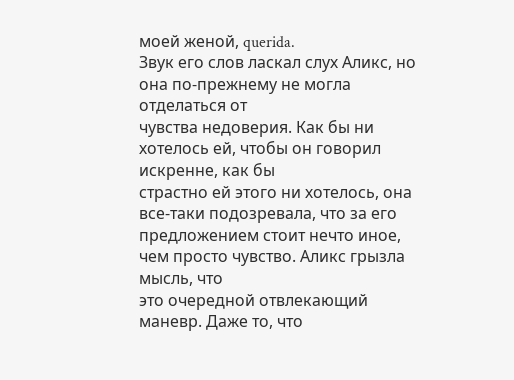моей женой, querida.
Звук его слов ласкал слух Аликс, но она по-прежнему не могла отделаться от
чувства недоверия. Как бы ни хотелось ей, чтобы он говорил искренне, как бы
страстно ей этого ни хотелось, она все-таки подозревала, что за его
предложением стоит нечто иное, чем просто чувство. Аликс грызла мысль, что
это очередной отвлекающий маневр. Даже то, что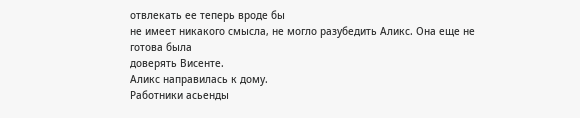отвлекать ее теперь вроде бы
не имеет никакого смысла, не могло разубедить Аликс. Она еще не готова была
доверять Висенте.
Аликс направилась к дому.
Работники асьенды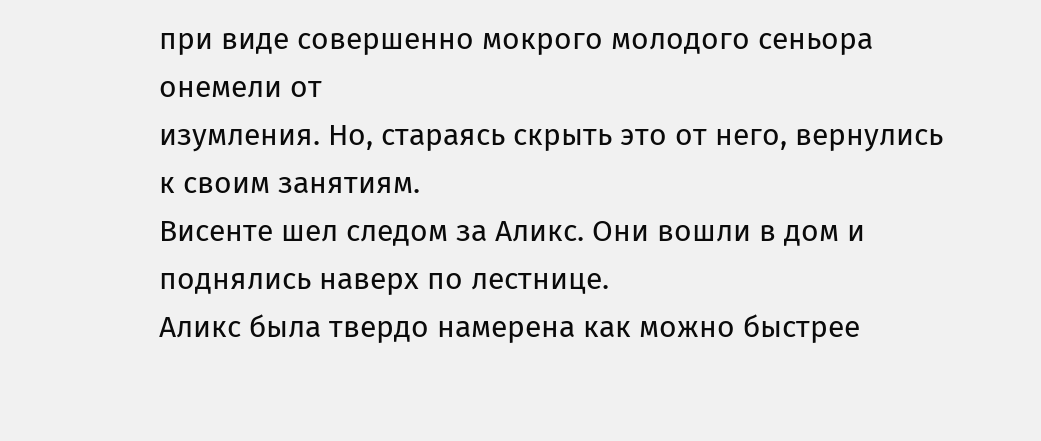при виде совершенно мокрого молодого сеньора онемели от
изумления. Но, стараясь скрыть это от него, вернулись к своим занятиям.
Висенте шел следом за Аликс. Они вошли в дом и поднялись наверх по лестнице.
Аликс была твердо намерена как можно быстрее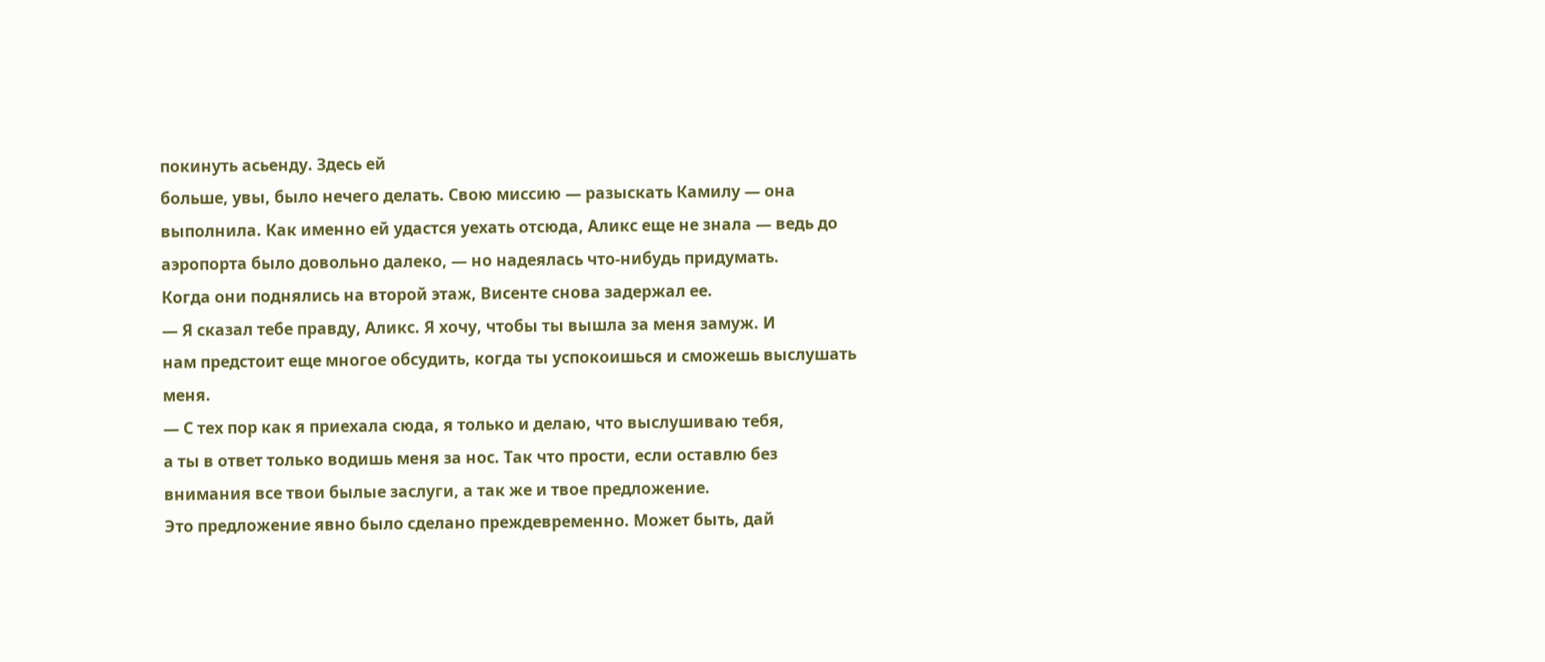покинуть асьенду. Здесь ей
больше, увы, было нечего делать. Свою миссию — разыскать Камилу — она
выполнила. Как именно ей удастся уехать отсюда, Аликс еще не знала — ведь до
аэропорта было довольно далеко, — но надеялась что-нибудь придумать.
Когда они поднялись на второй этаж, Висенте снова задержал ее.
— Я сказал тебе правду, Аликс. Я хочу, чтобы ты вышла за меня замуж. И
нам предстоит еще многое обсудить, когда ты успокоишься и сможешь выслушать
меня.
— С тех пор как я приехала сюда, я только и делаю, что выслушиваю тебя,
а ты в ответ только водишь меня за нос. Так что прости, если оставлю без
внимания все твои былые заслуги, а так же и твое предложение.
Это предложение явно было сделано преждевременно. Может быть, дай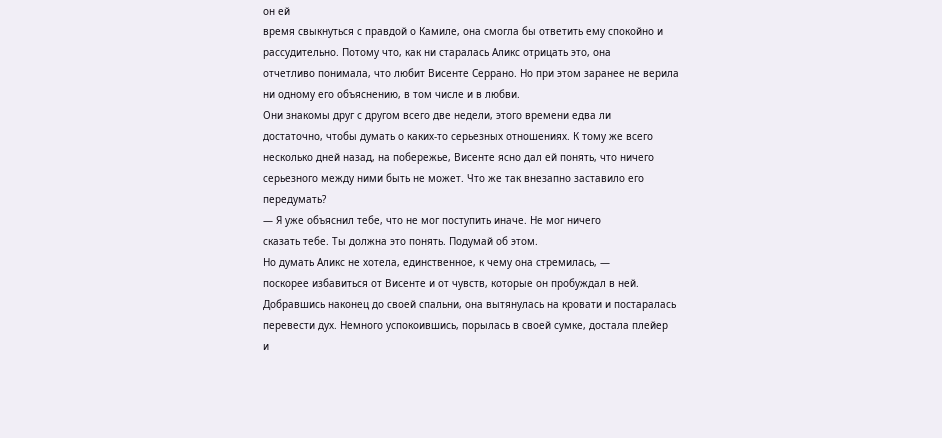он ей
время свыкнуться с правдой о Камиле, она смогла бы ответить ему спокойно и
рассудительно. Потому что, как ни старалась Аликс отрицать это, она
отчетливо понимала, что любит Висенте Серрано. Но при этом заранее не верила
ни одному его объяснению, в том числе и в любви.
Они знакомы друг с другом всего две недели, этого времени едва ли
достаточно, чтобы думать о каких-то серьезных отношениях. К тому же всего
несколько дней назад, на побережье, Висенте ясно дал ей понять, что ничего
серьезного между ними быть не может. Что же так внезапно заставило его
передумать?
— Я уже объяснил тебе, что не мог поступить иначе. Не мог ничего
сказать тебе. Ты должна это понять. Подумай об этом.
Но думать Аликс не хотела, единственное, к чему она стремилась, —
поскорее избавиться от Висенте и от чувств, которые он пробуждал в ней.
Добравшись наконец до своей спальни, она вытянулась на кровати и постаралась
перевести дух. Немного успокоившись, порылась в своей сумке, достала плейер
и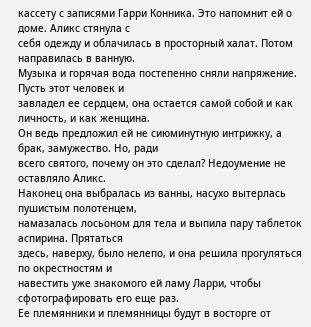кассету с записями Гарри Конника. Это напомнит ей о доме. Аликс стянула с
себя одежду и облачилась в просторный халат. Потом направилась в ванную.
Музыка и горячая вода постепенно сняли напряжение. Пусть этот человек и
завладел ее сердцем, она остается самой собой и как личность, и как женщина.
Он ведь предложил ей не сиюминутную интрижку, а брак, замужество. Но, ради
всего святого, почему он это сделал? Недоумение не оставляло Аликс.
Наконец она выбралась из ванны, насухо вытерлась пушистым полотенцем,
намазалась лосьоном для тела и выпила пару таблеток аспирина. Прятаться
здесь, наверху, было нелепо, и она решила прогуляться по окрестностям и
навестить уже знакомого ей ламу Ларри, чтобы сфотографировать его еще раз.
Ее племянники и племянницы будут в восторге от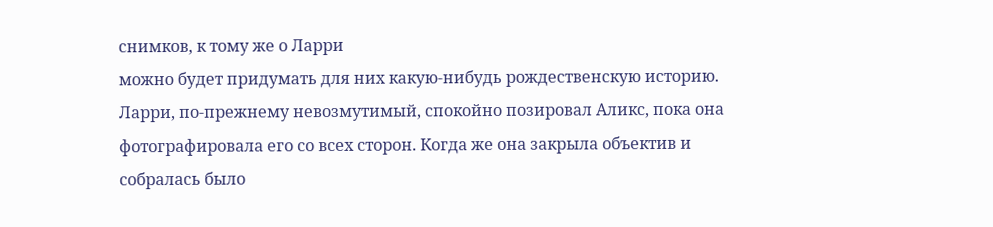снимков, к тому же о Ларри
можно будет придумать для них какую-нибудь рождественскую историю.
Ларри, по-прежнему невозмутимый, спокойно позировал Аликс, пока она
фотографировала его со всех сторон. Когда же она закрыла объектив и
собралась было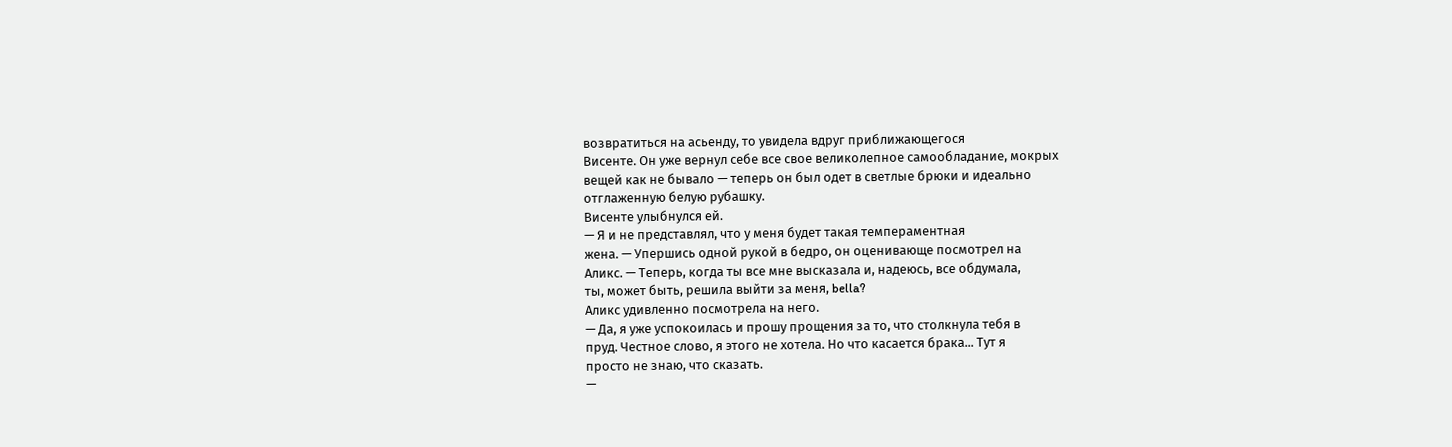возвратиться на асьенду, то увидела вдруг приближающегося
Висенте. Он уже вернул себе все свое великолепное самообладание, мокрых
вещей как не бывало — теперь он был одет в светлые брюки и идеально
отглаженную белую рубашку.
Висенте улыбнулся ей.
— Я и не представлял, что у меня будет такая темпераментная
жена. — Упершись одной рукой в бедро, он оценивающе посмотрел на
Аликс. — Теперь, когда ты все мне высказала и, надеюсь, все обдумала,
ты, может быть, решила выйти за меня, bella?
Аликс удивленно посмотрела на него.
— Да, я уже успокоилась и прошу прощения за то, что столкнула тебя в
пруд. Честное слово, я этого не хотела. Но что касается брака... Тут я
просто не знаю, что сказать.
—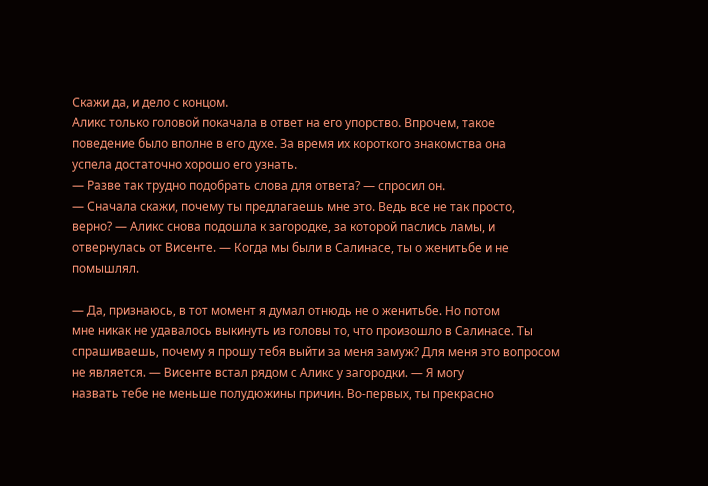Скажи да, и дело с концом.
Аликс только головой покачала в ответ на его упорство. Впрочем, такое
поведение было вполне в его духе. За время их короткого знакомства она
успела достаточно хорошо его узнать.
— Разве так трудно подобрать слова для ответа? — спросил он.
— Сначала скажи, почему ты предлагаешь мне это. Ведь все не так просто,
верно? — Аликс снова подошла к загородке, за которой паслись ламы, и
отвернулась от Висенте. — Когда мы были в Салинасе, ты о женитьбе и не
помышлял.

— Да, признаюсь, в тот момент я думал отнюдь не о женитьбе. Но потом
мне никак не удавалось выкинуть из головы то, что произошло в Салинасе. Ты
спрашиваешь, почему я прошу тебя выйти за меня замуж? Для меня это вопросом
не является. — Висенте встал рядом с Аликс у загородки. — Я могу
назвать тебе не меньше полудюжины причин. Во-первых, ты прекрасно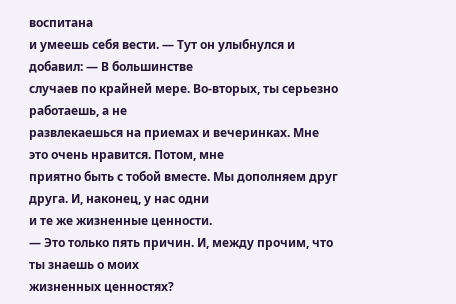воспитана
и умеешь себя вести. — Тут он улыбнулся и добавил: — В большинстве
случаев по крайней мере. Во-вторых, ты серьезно работаешь, а не
развлекаешься на приемах и вечеринках. Мне это очень нравится. Потом, мне
приятно быть с тобой вместе. Мы дополняем друг друга. И, наконец, у нас одни
и те же жизненные ценности.
— Это только пять причин. И, между прочим, что ты знаешь о моих
жизненных ценностях?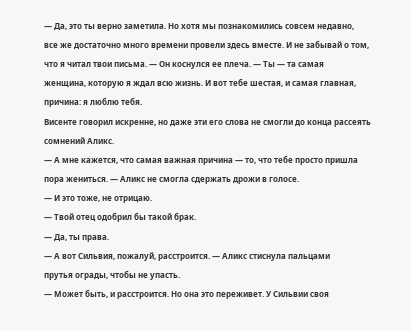— Да, это ты верно заметила. Но хотя мы познакомились совсем недавно,
все же достаточно много времени провели здесь вместе. И не забывай о том,
что я читал твои письма. — Он коснулся ее плеча. — Ты — та самая
женщина, которую я ждал всю жизнь. И вот тебе шестая, и самая главная,
причина: я люблю тебя.
Висенте говорил искренне, но даже эти его слова не смогли до конца рассеять
сомнений Аликс.
— А мне кажется, что самая важная причина — то, что тебе просто пришла
пора жениться. — Аликс не смогла сдержать дрожи в голосе.
— И это тоже, не отрицаю.
— Твой отец одобрил бы такой брак.
— Да, ты права.
— А вот Сильвия, пожалуй, расстроится. — Аликс стиснула пальцами
прутья ограды, чтобы не упасть.
— Может быть, и расстроится. Но она это переживет. У Сильвии своя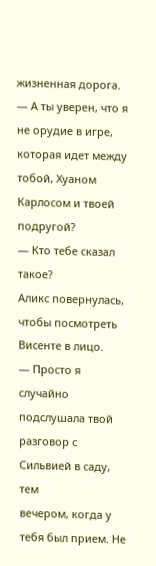жизненная дорога.
— А ты уверен, что я не орудие в игре, которая идет между тобой, Хуаном
Карлосом и твоей подругой?
— Кто тебе сказал такое?
Аликс повернулась, чтобы посмотреть Висенте в лицо.
— Просто я случайно подслушала твой разговор с Сильвией в саду, тем
вечером, когда у тебя был прием. Не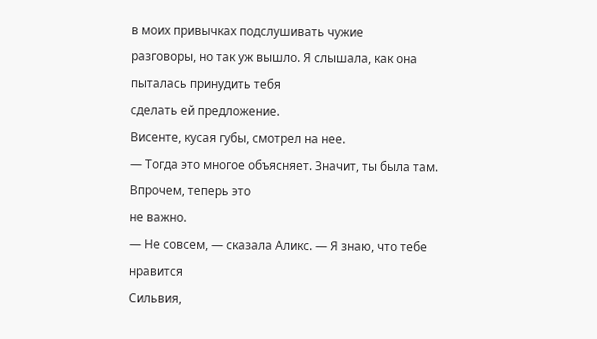в моих привычках подслушивать чужие
разговоры, но так уж вышло. Я слышала, как она пыталась принудить тебя
сделать ей предложение.
Висенте, кусая губы, смотрел на нее.
— Тогда это многое объясняет. Значит, ты была там. Впрочем, теперь это
не важно.
— Не совсем, — сказала Аликс. — Я знаю, что тебе нравится
Сильвия,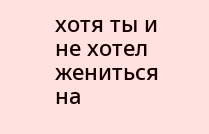хотя ты и не хотел жениться на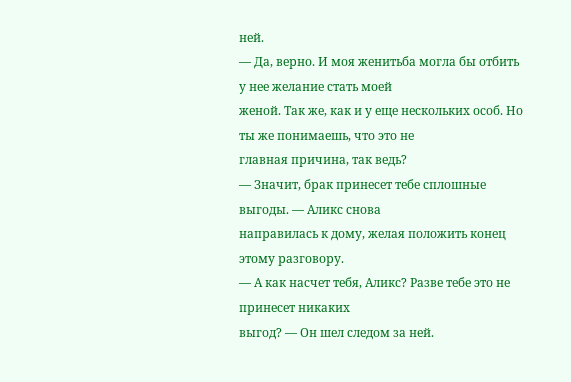ней.
— Да, верно. И моя женитьба могла бы отбить у нее желание стать моей
женой. Так же, как и у еще нескольких особ. Но ты же понимаешь, что это не
главная причина, так ведь?
— Значит, брак принесет тебе сплошные выгоды. — Аликс снова
направилась к дому, желая положить конец этому разговору.
— А как насчет тебя, Аликс? Разве тебе это не принесет никаких
выгод? — Он шел следом за ней.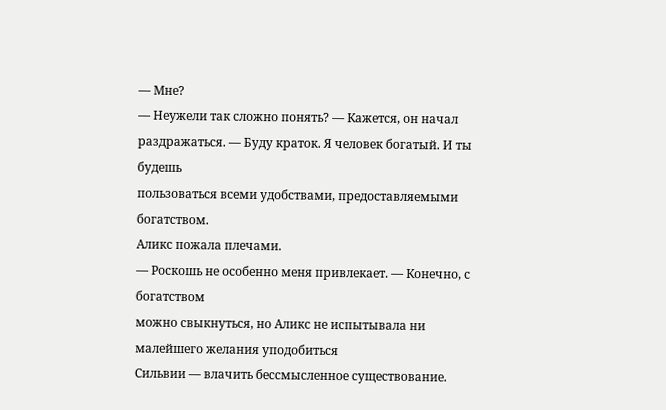— Мне?
— Неужели так сложно понять? — Кажется, он начал
раздражаться. — Буду краток. Я человек богатый. И ты будешь
пользоваться всеми удобствами, предоставляемыми богатством.
Аликс пожала плечами.
— Роскошь не особенно меня привлекает. — Конечно, с богатством
можно свыкнуться, но Аликс не испытывала ни малейшего желания уподобиться
Сильвии — влачить бессмысленное существование.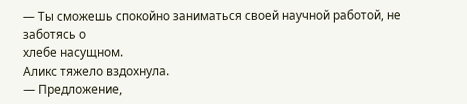— Ты сможешь спокойно заниматься своей научной работой, не заботясь о
хлебе насущном.
Аликс тяжело вздохнула.
— Предложение,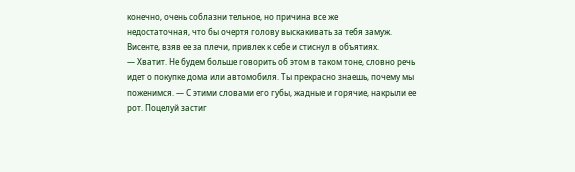конечно, очень соблазни тельное, но причина все же
недостаточная, что бы очертя голову выскакивать за тебя замуж.
Висенте, взяв ее за плечи, привлек к себе и стиснул в объятиях.
— Хватит. Не будем больше говорить об этом в таком тоне, словно речь
идет о покупке дома или автомобиля. Ты прекрасно знаешь, почему мы
поженимся. — С этими словами его губы, жадные и горячие, накрыли ее
рот. Поцелуй застиг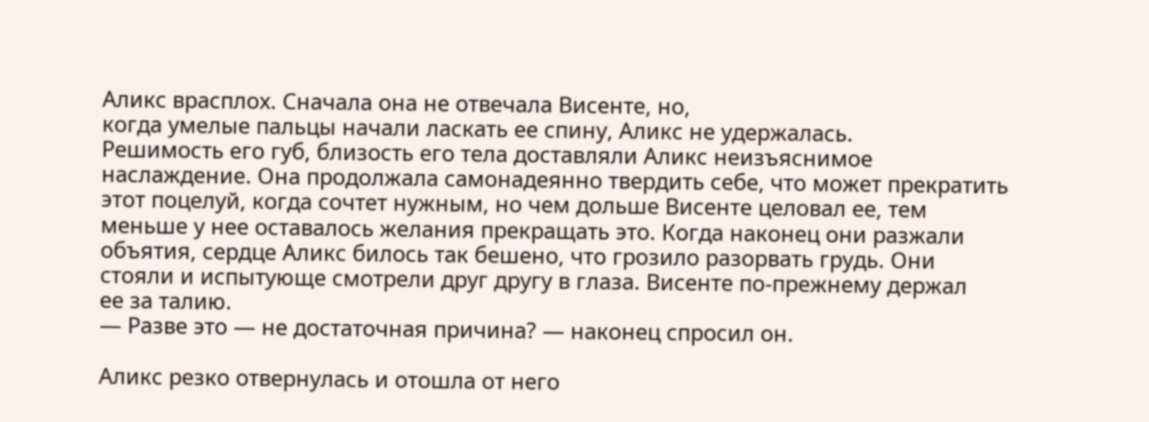Аликс врасплох. Сначала она не отвечала Висенте, но,
когда умелые пальцы начали ласкать ее спину, Аликс не удержалась.
Решимость его губ, близость его тела доставляли Аликс неизъяснимое
наслаждение. Она продолжала самонадеянно твердить себе, что может прекратить
этот поцелуй, когда сочтет нужным, но чем дольше Висенте целовал ее, тем
меньше у нее оставалось желания прекращать это. Когда наконец они разжали
объятия, сердце Аликс билось так бешено, что грозило разорвать грудь. Они
стояли и испытующе смотрели друг другу в глаза. Висенте по-прежнему держал
ее за талию.
— Разве это — не достаточная причина? — наконец спросил он.

Аликс резко отвернулась и отошла от него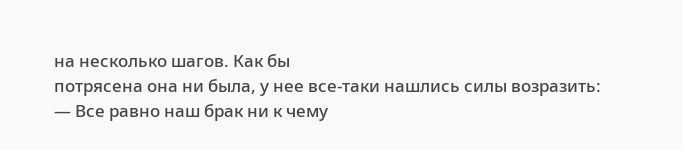на несколько шагов. Как бы
потрясена она ни была, у нее все-таки нашлись силы возразить:
— Все равно наш брак ни к чему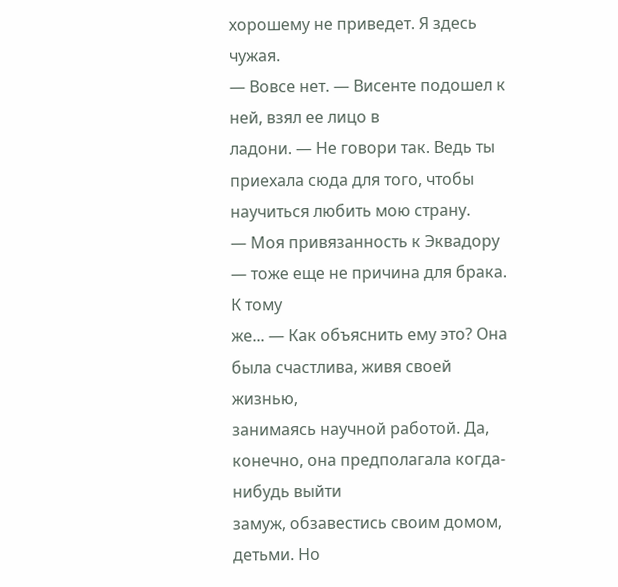хорошему не приведет. Я здесь чужая.
— Вовсе нет. — Висенте подошел к ней, взял ее лицо в
ладони. — Не говори так. Ведь ты приехала сюда для того, чтобы
научиться любить мою страну.
— Моя привязанность к Эквадору — тоже еще не причина для брака. К тому
же... — Как объяснить ему это? Она была счастлива, живя своей жизнью,
занимаясь научной работой. Да, конечно, она предполагала когда-нибудь выйти
замуж, обзавестись своим домом, детьми. Но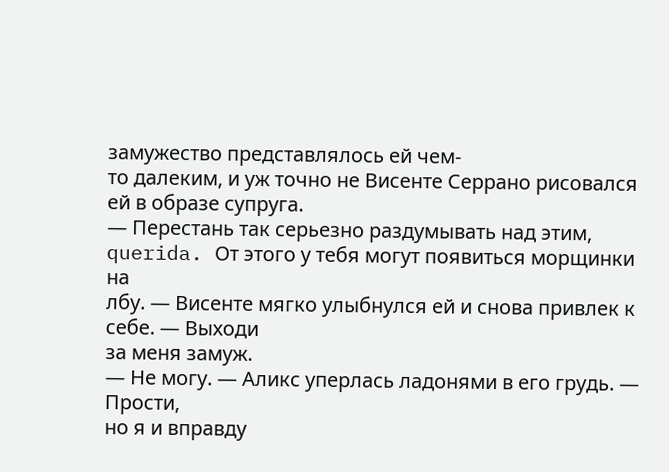замужество представлялось ей чем-
то далеким, и уж точно не Висенте Серрано рисовался ей в образе супруга.
— Перестань так серьезно раздумывать над этим,
querida. От этого у тебя могут появиться морщинки на
лбу. — Висенте мягко улыбнулся ей и снова привлек к себе. — Выходи
за меня замуж.
— Не могу. — Аликс уперлась ладонями в его грудь. — Прости,
но я и вправду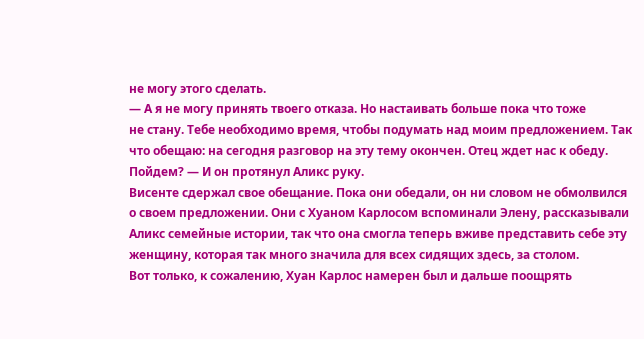не могу этого сделать.
— А я не могу принять твоего отказа. Но настаивать больше пока что тоже
не стану. Тебе необходимо время, чтобы подумать над моим предложением. Так
что обещаю: на сегодня разговор на эту тему окончен. Отец ждет нас к обеду.
Пойдем? — И он протянул Аликс руку.
Висенте сдержал свое обещание. Пока они обедали, он ни словом не обмолвился
о своем предложении. Они с Хуаном Карлосом вспоминали Элену, рассказывали
Аликс семейные истории, так что она смогла теперь вживе представить себе эту
женщину, которая так много значила для всех сидящих здесь, за столом.
Вот только, к сожалению, Хуан Карлос намерен был и дальше поощрять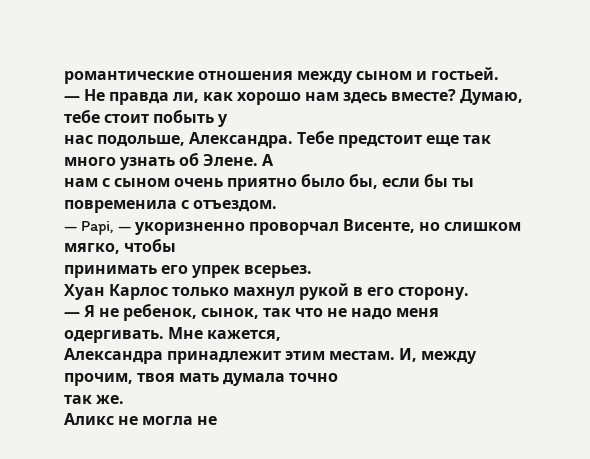романтические отношения между сыном и гостьей.
— Не правда ли, как хорошо нам здесь вместе? Думаю, тебе стоит побыть у
нас подольше, Александра. Тебе предстоит еще так много узнать об Элене. А
нам с сыном очень приятно было бы, если бы ты повременила с отъездом.
— Papi, — укоризненно проворчал Висенте, но слишком мягко, чтобы
принимать его упрек всерьез.
Хуан Карлос только махнул рукой в его сторону.
— Я не ребенок, сынок, так что не надо меня одергивать. Мне кажется,
Александра принадлежит этим местам. И, между прочим, твоя мать думала точно
так же.
Аликс не могла не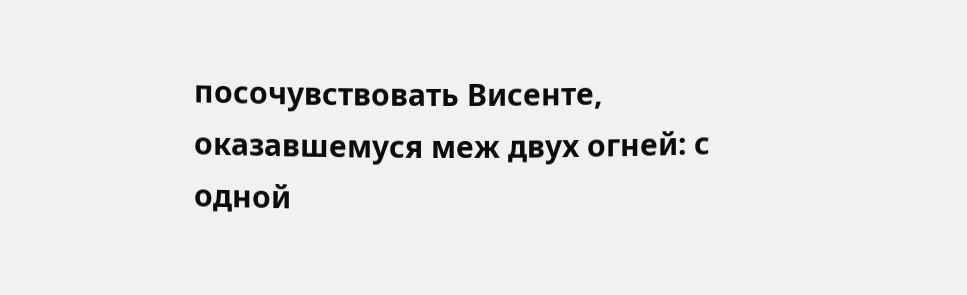посочувствовать Висенте, оказавшемуся меж двух огней: с
одной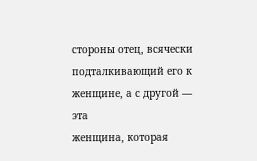стороны отец, всячески подталкивающий его к женщине, а с другой — эта
женщина, которая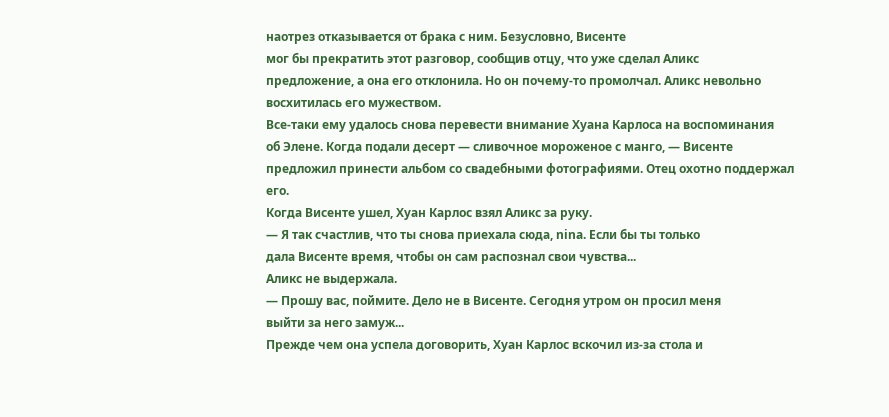наотрез отказывается от брака с ним. Безусловно, Висенте
мог бы прекратить этот разговор, сообщив отцу, что уже сделал Аликс
предложение, а она его отклонила. Но он почему-то промолчал. Аликс невольно
восхитилась его мужеством.
Все-таки ему удалось снова перевести внимание Хуана Карлоса на воспоминания
об Элене. Когда подали десерт — сливочное мороженое с манго, — Висенте
предложил принести альбом со свадебными фотографиями. Отец охотно поддержал
его.
Когда Висенте ушел, Хуан Карлос взял Аликс за руку.
— Я так счастлив, что ты снова приехала сюда, nina. Если бы ты только
дала Висенте время, чтобы он сам распознал свои чувства...
Аликс не выдержала.
— Прошу вас, поймите. Дело не в Висенте. Сегодня утром он просил меня
выйти за него замуж...
Прежде чем она успела договорить, Хуан Карлос вскочил из-за стола и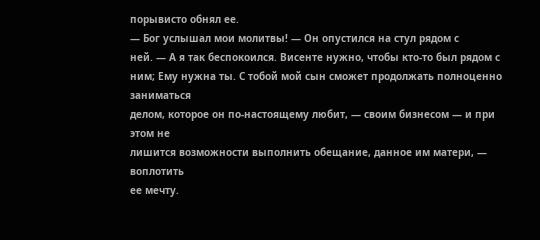порывисто обнял ее.
— Бог услышал мои молитвы! — Он опустился на стул рядом с
ней. — А я так беспокоился. Висенте нужно, чтобы кто-то был рядом с
ним; Ему нужна ты. С тобой мой сын сможет продолжать полноценно заниматься
делом, которое он по-настоящему любит, — своим бизнесом — и при этом не
лишится возможности выполнить обещание, данное им матери, — воплотить
ее мечту.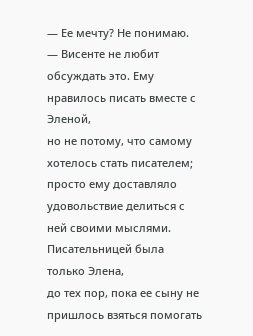— Ее мечту? Не понимаю.
— Висенте не любит обсуждать это. Ему нравилось писать вместе с Эленой,
но не потому, что самому хотелось стать писателем; просто ему доставляло
удовольствие делиться с ней своими мыслями. Писательницей была только Элена,
до тех пор, пока ее сыну не пришлось взяться помогать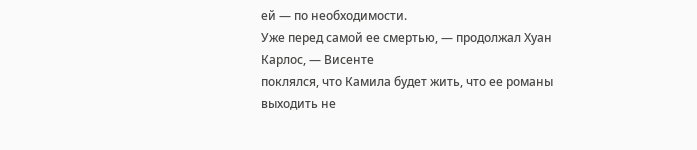ей — по необходимости.
Уже перед самой ее смертью, — продолжал Хуан Карлос, — Висенте
поклялся, что Камила будет жить, что ее романы выходить не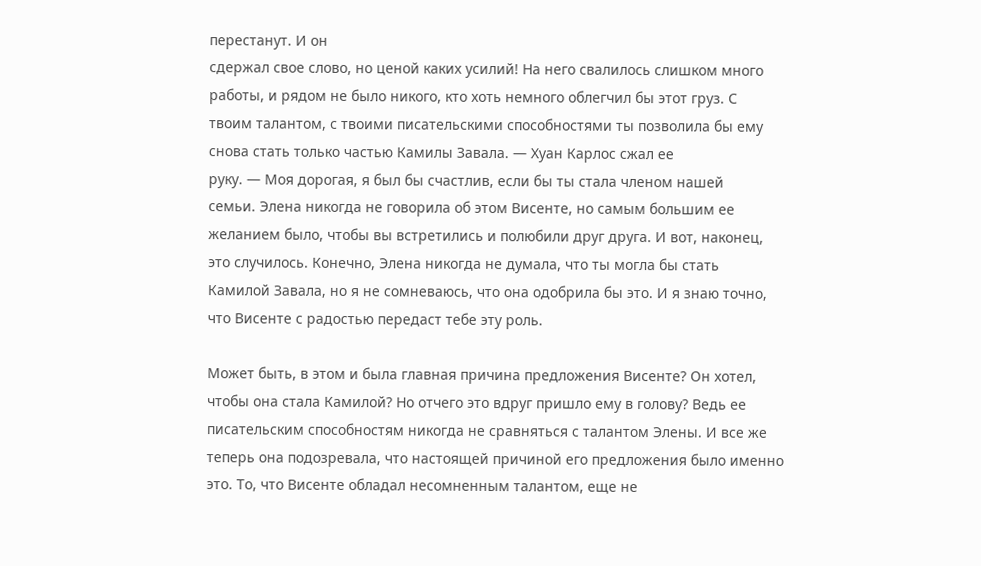перестанут. И он
сдержал свое слово, но ценой каких усилий! На него свалилось слишком много
работы, и рядом не было никого, кто хоть немного облегчил бы этот груз. С
твоим талантом, с твоими писательскими способностями ты позволила бы ему
снова стать только частью Камилы Завала. — Хуан Карлос сжал ее
руку. — Моя дорогая, я был бы счастлив, если бы ты стала членом нашей
семьи. Элена никогда не говорила об этом Висенте, но самым большим ее
желанием было, чтобы вы встретились и полюбили друг друга. И вот, наконец,
это случилось. Конечно, Элена никогда не думала, что ты могла бы стать
Камилой Завала, но я не сомневаюсь, что она одобрила бы это. И я знаю точно,
что Висенте с радостью передаст тебе эту роль.

Может быть, в этом и была главная причина предложения Висенте? Он хотел,
чтобы она стала Камилой? Но отчего это вдруг пришло ему в голову? Ведь ее
писательским способностям никогда не сравняться с талантом Элены. И все же
теперь она подозревала, что настоящей причиной его предложения было именно
это. То, что Висенте обладал несомненным талантом, еще не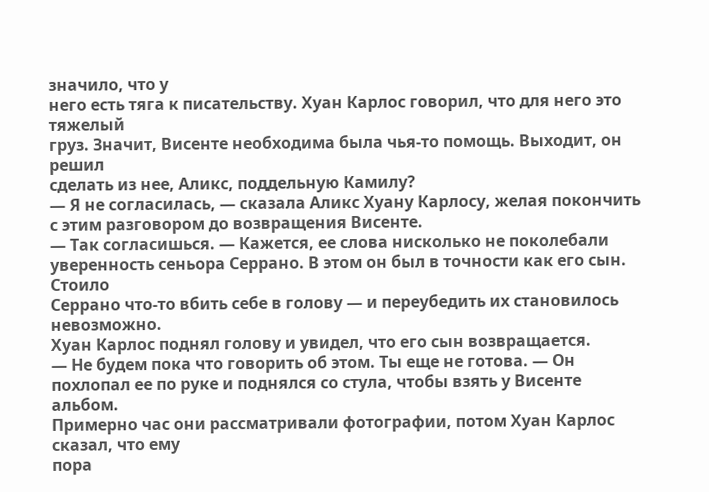значило, что у
него есть тяга к писательству. Хуан Карлос говорил, что для него это тяжелый
груз. Значит, Висенте необходима была чья-то помощь. Выходит, он решил
сделать из нее, Аликс, поддельную Камилу?
— Я не согласилась, — сказала Аликс Хуану Карлосу, желая покончить
с этим разговором до возвращения Висенте.
— Так согласишься. — Кажется, ее слова нисколько не поколебали
уверенность сеньора Серрано. В этом он был в точности как его сын. Стоило
Серрано что-то вбить себе в голову — и переубедить их становилось
невозможно.
Хуан Карлос поднял голову и увидел, что его сын возвращается.
— Не будем пока что говорить об этом. Ты еще не готова. — Он
похлопал ее по руке и поднялся со стула, чтобы взять у Висенте альбом.
Примерно час они рассматривали фотографии, потом Хуан Карлос сказал, что ему
пора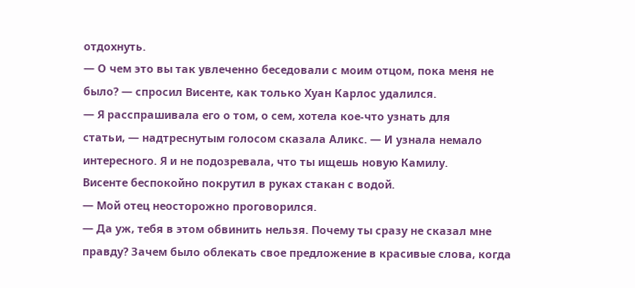отдохнуть.
— О чем это вы так увлеченно беседовали с моим отцом, пока меня не
было? — спросил Висенте, как только Хуан Карлос удалился.
— Я расспрашивала его о том, о сем, хотела кое-что узнать для
статьи, — надтреснутым голосом сказала Аликс. — И узнала немало
интересного. Я и не подозревала, что ты ищешь новую Камилу.
Висенте беспокойно покрутил в руках стакан с водой.
— Мой отец неосторожно проговорился.
— Да уж, тебя в этом обвинить нельзя. Почему ты сразу не сказал мне
правду? Зачем было облекать свое предложение в красивые слова, когда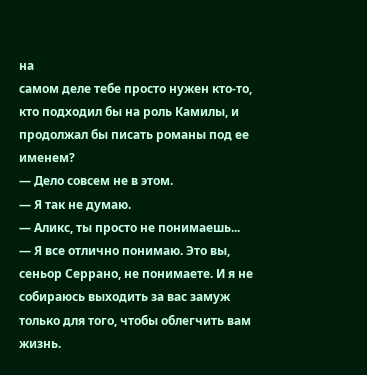на
самом деле тебе просто нужен кто-то, кто подходил бы на роль Камилы, и
продолжал бы писать романы под ее именем?
— Дело совсем не в этом.
— Я так не думаю.
— Аликс, ты просто не понимаешь...
— Я все отлично понимаю. Это вы, сеньор Серрано, не понимаете. И я не
собираюсь выходить за вас замуж только для того, чтобы облегчить вам жизнь.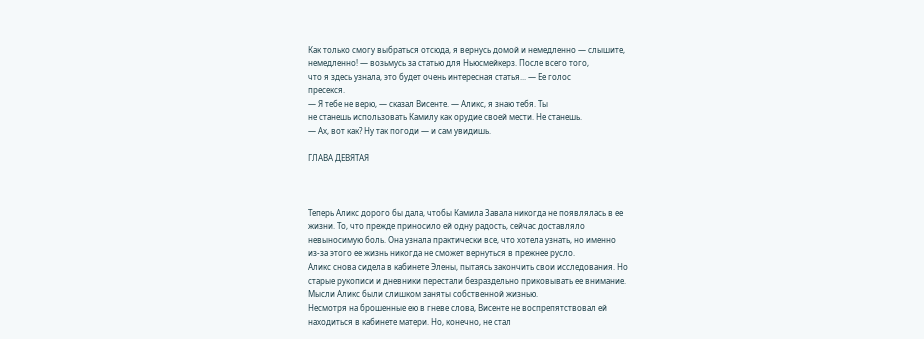Как только смогу выбраться отсюда, я вернусь домой и немедленно — слышите,
немедленно! — возьмусь за статью для Ньюсмейкерз. После всего того,
что я здесь узнала, это будет очень интересная статья... — Ее голос
пресекся.
— Я тебе не верю, — сказал Висенте. — Аликс, я знаю тебя. Ты
не станешь использовать Камилу как орудие своей мести. Не станешь.
— Ах, вот как? Ну так погоди — и сам увидишь.

ГЛАВА ДЕВЯТАЯ



Теперь Аликс дорого бы дала, чтобы Камила Завала никогда не появлялась в ее
жизни. То, что прежде приносило ей одну радость, сейчас доставляло
невыносимую боль. Она узнала практически все, что хотела узнать, но именно
из-за этого ее жизнь никогда не сможет вернуться в прежнее русло.
Аликс снова сидела в кабинете Элены, пытаясь закончить свои исследования. Но
старые рукописи и дневники перестали безраздельно приковывать ее внимание.
Мысли Аликс были слишком заняты собственной жизнью.
Несмотря на брошенные ею в гневе слова, Висенте не воспрепятствовал ей
находиться в кабинете матери. Но, конечно, не стал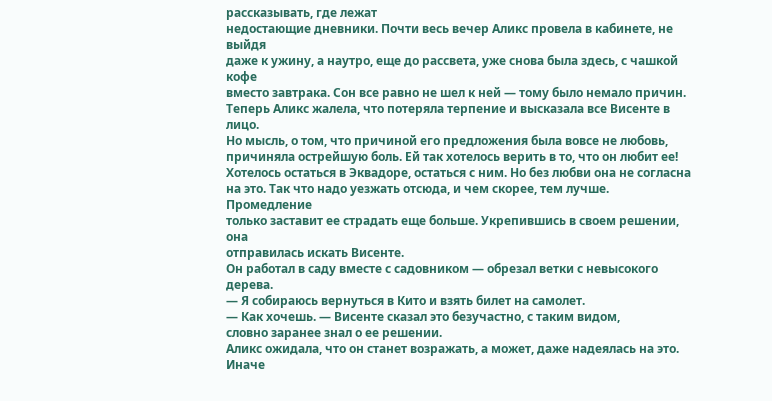рассказывать, где лежат
недостающие дневники. Почти весь вечер Аликс провела в кабинете, не выйдя
даже к ужину, а наутро, еще до рассвета, уже снова была здесь, с чашкой кофе
вместо завтрака. Сон все равно не шел к ней — тому было немало причин.
Теперь Аликс жалела, что потеряла терпение и высказала все Висенте в лицо.
Но мысль, о том, что причиной его предложения была вовсе не любовь,
причиняла острейшую боль. Ей так хотелось верить в то, что он любит ее!
Хотелось остаться в Эквадоре, остаться с ним. Но без любви она не согласна
на это. Так что надо уезжать отсюда, и чем скорее, тем лучше. Промедление
только заставит ее страдать еще больше. Укрепившись в своем решении, она
отправилась искать Висенте.
Он работал в саду вместе с садовником — обрезал ветки с невысокого дерева.
— Я собираюсь вернуться в Кито и взять билет на самолет.
— Как хочешь. — Висенте сказал это безучастно, с таким видом,
словно заранее знал о ее решении.
Аликс ожидала, что он станет возражать, а может, даже надеялась на это.
Иначе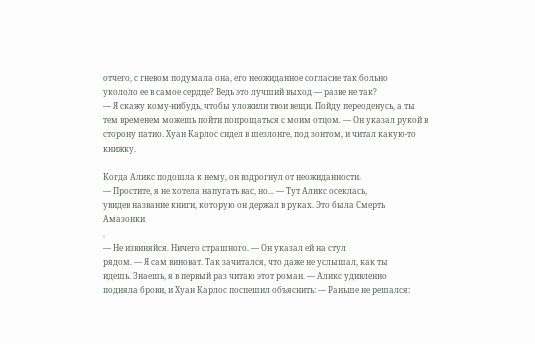отчего, с гневом подумала она, его неожиданное согласие так больно
укололо ее в самое сердце? Ведь это лучший выход — разве не так?
— Я скажу кому-нибудь, чтобы уложили твои вещи. Пойду переоденусь, а ты
тем временем можешь пойти попрощаться с моим отцом. — Он указал рукой в
сторону патио. Хуан Карлос сидел в шезлонге, под зонтом, и читал какую-то
книжку.

Когда Аликс подошла к нему, он вздрогнул от неожиданности.
— Простите, я не хотела напугать вас, но... — Тут Аликс осеклась,
увидев название книги, которую он держал в руках. Это была Смерть
Амазонки
.
— Не извиняйся. Ничего страшного. — Он указал ей на стул
рядом. — Я сам виноват. Так зачитался, что даже не услышал, как ты
идешь. Знаешь, я в первый раз читаю этот роман. — Аликс удивленно
подняла брови, и Хуан Карлос поспешил объяснить: — Раньше не решался: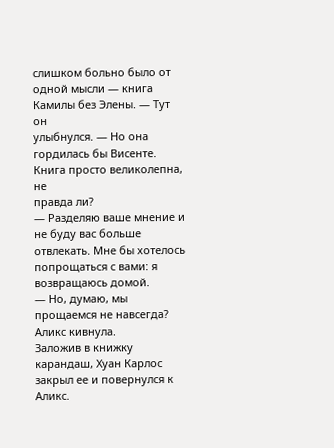слишком больно было от одной мысли — книга Камилы без Элены. — Тут он
улыбнулся. — Но она гордилась бы Висенте. Книга просто великолепна, не
правда ли?
— Разделяю ваше мнение и не буду вас больше отвлекать. Мне бы хотелось
попрощаться с вами: я возвращаюсь домой.
— Но, думаю, мы прощаемся не навсегда?
Аликс кивнула.
Заложив в книжку карандаш, Хуан Карлос закрыл ее и повернулся к Аликс.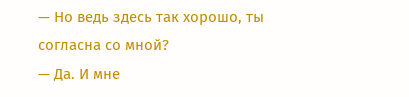— Но ведь здесь так хорошо, ты согласна со мной?
— Да. И мне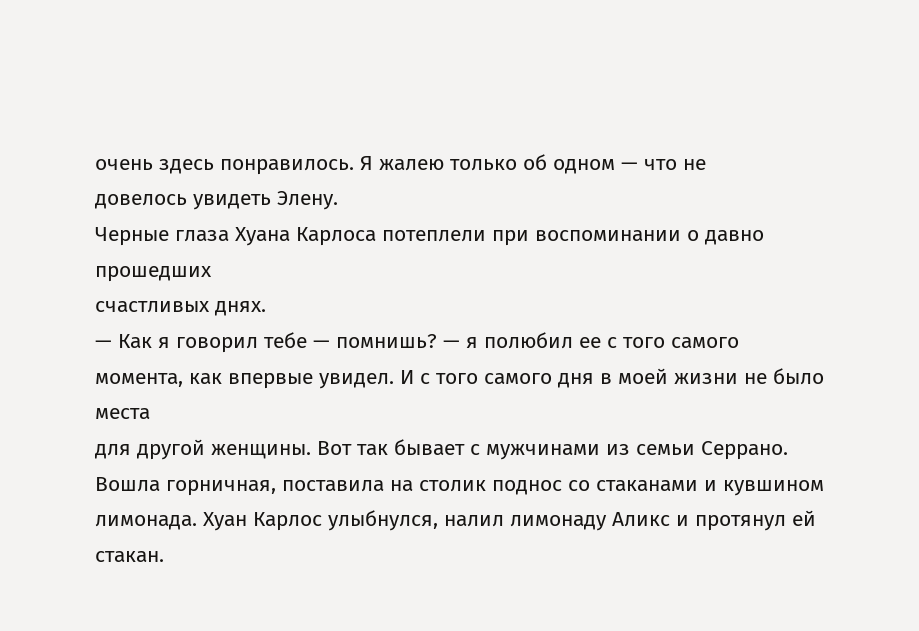очень здесь понравилось. Я жалею только об одном — что не
довелось увидеть Элену.
Черные глаза Хуана Карлоса потеплели при воспоминании о давно прошедших
счастливых днях.
— Как я говорил тебе — помнишь? — я полюбил ее с того самого
момента, как впервые увидел. И с того самого дня в моей жизни не было места
для другой женщины. Вот так бывает с мужчинами из семьи Серрано.
Вошла горничная, поставила на столик поднос со стаканами и кувшином
лимонада. Хуан Карлос улыбнулся, налил лимонаду Аликс и протянул ей стакан.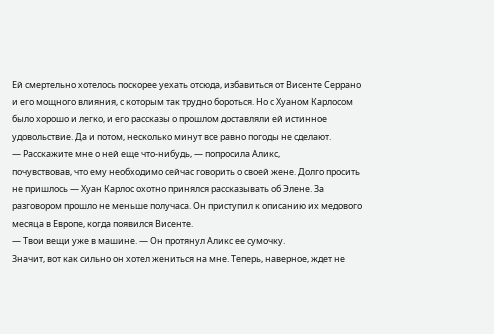Ей смертельно хотелось поскорее уехать отсюда, избавиться от Висенте Серрано
и его мощного влияния, с которым так трудно бороться. Но с Хуаном Карлосом
было хорошо и легко, и его рассказы о прошлом доставляли ей истинное
удовольствие. Да и потом, несколько минут все равно погоды не сделают.
— Расскажите мне о ней еще что-нибудь, — попросила Аликс,
почувствовав, что ему необходимо сейчас говорить о своей жене. Долго просить
не пришлось — Хуан Карлос охотно принялся рассказывать об Элене. За
разговором прошло не меньше получаса. Он приступил к описанию их медового
месяца в Европе, когда появился Висенте.
— Твои вещи уже в машине. — Он протянул Аликс ее сумочку.
Значит, вот как сильно он хотел жениться на мне. Теперь, наверное, ждет не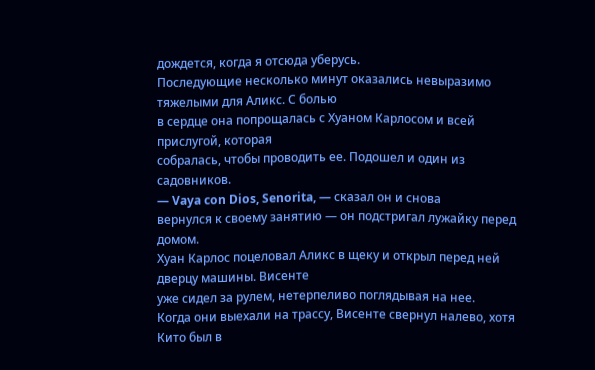дождется, когда я отсюда уберусь.
Последующие несколько минут оказались невыразимо тяжелыми для Аликс. С болью
в сердце она попрощалась с Хуаном Карлосом и всей прислугой, которая
собралась, чтобы проводить ее. Подошел и один из садовников.
— Vaya con Dios, Senorita, — сказал он и снова
вернулся к своему занятию — он подстригал лужайку перед домом.
Хуан Карлос поцеловал Аликс в щеку и открыл перед ней дверцу машины. Висенте
уже сидел за рулем, нетерпеливо поглядывая на нее.
Когда они выехали на трассу, Висенте свернул налево, хотя Кито был в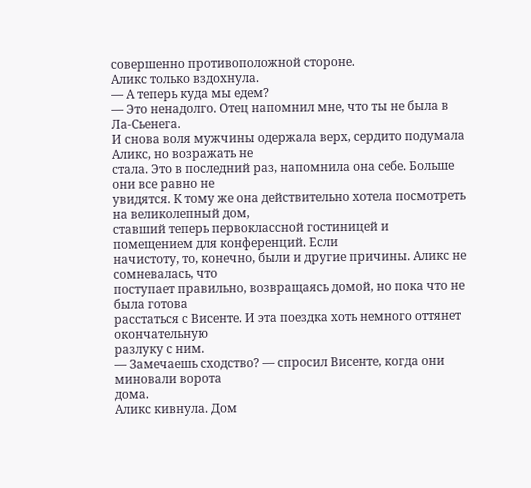совершенно противоположной стороне.
Аликс только вздохнула.
— А теперь куда мы едем?
— Это ненадолго. Отец напомнил мне, что ты не была в Ла-Сьенега.
И снова воля мужчины одержала верх, сердито подумала Аликс, но возражать не
стала. Это в последний раз, напомнила она себе. Больше они все равно не
увидятся. К тому же она действительно хотела посмотреть на великолепный дом,
ставший теперь первоклассной гостиницей и помещением для конференций. Если
начистоту, то, конечно, были и другие причины. Аликс не сомневалась, что
поступает правильно, возвращаясь домой, но пока что не была готова
расстаться с Висенте. И эта поездка хоть немного оттянет окончательную
разлуку с ним.
— Замечаешь сходство? — спросил Висенте, когда они миновали ворота
дома.
Аликс кивнула. Дом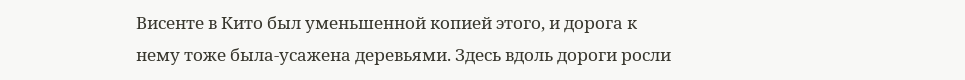Висенте в Кито был уменьшенной копией этого, и дорога к
нему тоже была-усажена деревьями. Здесь вдоль дороги росли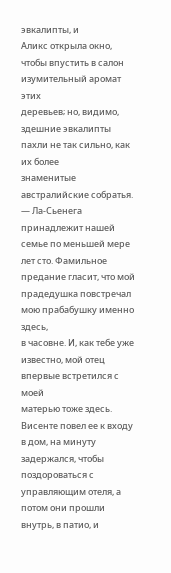эвкалипты, и
Аликс открыла окно, чтобы впустить в салон изумительный аромат этих
деревьев; но, видимо, здешние эвкалипты пахли не так сильно, как их более
знаменитые австралийские собратья.
— Ла-Сьенега принадлежит нашей семье по меньшей мере лет сто. Фамильное
предание гласит, что мой прадедушка повстречал мою прабабушку именно здесь,
в часовне. И, как тебе уже известно, мой отец впервые встретился с моей
матерью тоже здесь.
Висенте повел ее к входу в дом, на минуту задержался, чтобы поздороваться с
управляющим отеля, а потом они прошли внутрь, в патио, и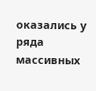оказались у ряда
массивных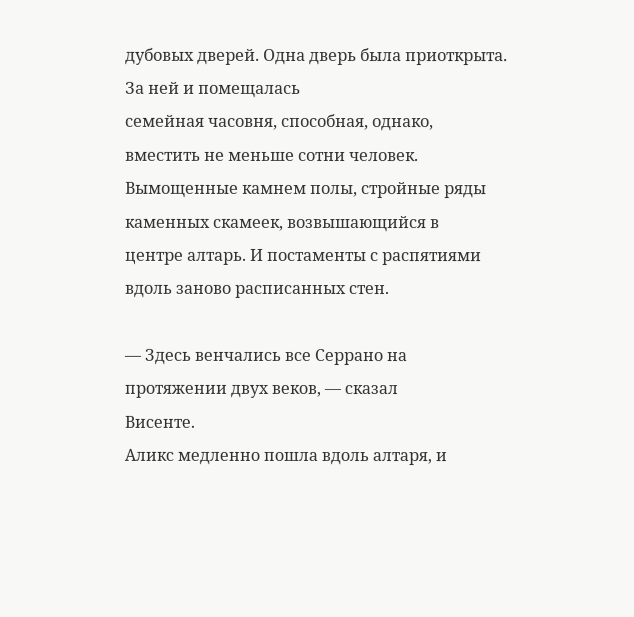дубовых дверей. Одна дверь была приоткрыта. За ней и помещалась
семейная часовня, способная, однако, вместить не меньше сотни человек.
Вымощенные камнем полы, стройные ряды каменных скамеек, возвышающийся в
центре алтарь. И постаменты с распятиями вдоль заново расписанных стен.

— Здесь венчались все Серрано на протяжении двух веков, — сказал
Висенте.
Аликс медленно пошла вдоль алтаря, и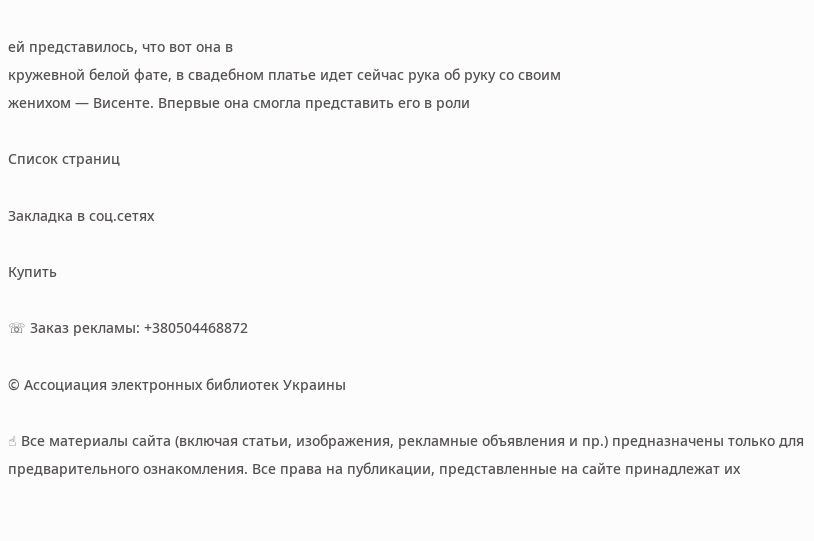ей представилось, что вот она в
кружевной белой фате, в свадебном платье идет сейчас рука об руку со своим
женихом — Висенте. Впервые она смогла представить его в роли

Список страниц

Закладка в соц.сетях

Купить

☏ Заказ рекламы: +380504468872

© Ассоциация электронных библиотек Украины

☝ Все материалы сайта (включая статьи, изображения, рекламные объявления и пр.) предназначены только для предварительного ознакомления. Все права на публикации, представленные на сайте принадлежат их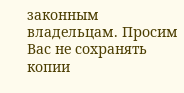законным владельцам. Просим Вас не сохранять копии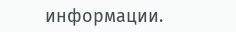информации.